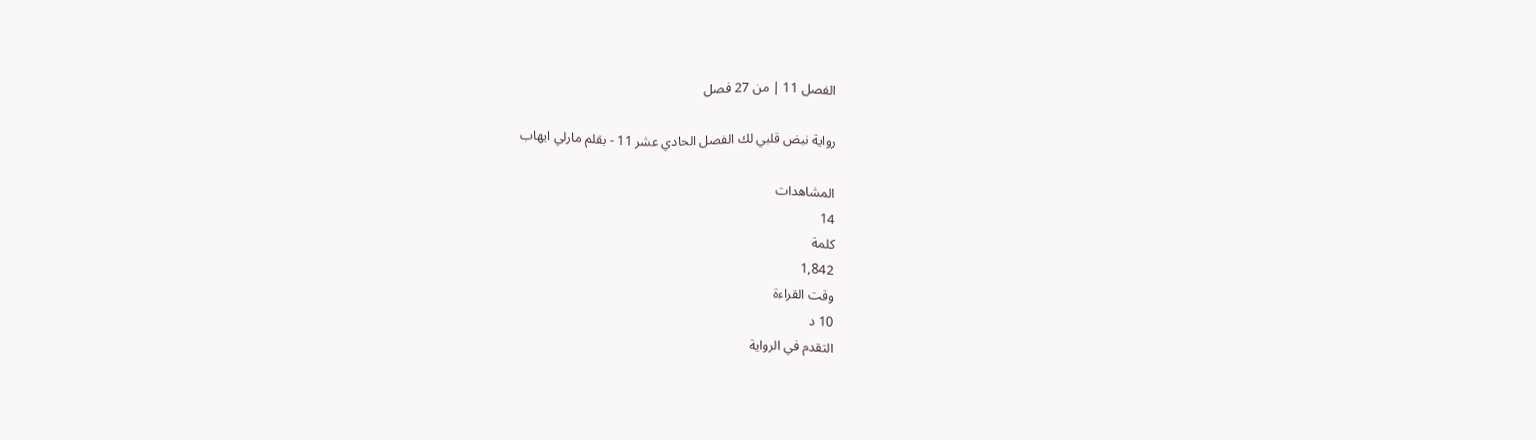الفصل 11 | من 27 فصل

رواية نبض قلبي لك الفصل الحادي عشر 11 - بقلم مارلي ايهاب

المشاهدات
14
كلمة
1,842
وقت القراءة
10 د
التقدم في الرواية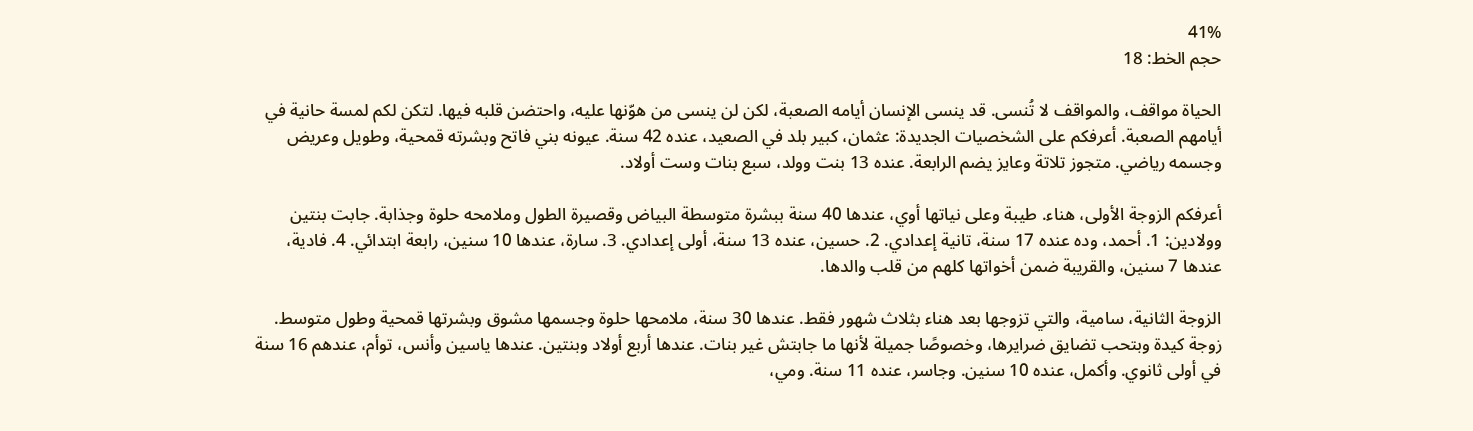41%
حجم الخط: 18

الحياة مواقف، والمواقف لا تُنسى. قد ينسى الإنسان أيامه الصعبة، لكن لن ينسى من هوّنها عليه، واحتضن قلبه فيها. لتكن لكم لمسة حانية في أيامهم الصعبة. أعرفكم على الشخصيات الجديدة: عثمان، كبير بلد في الصعيد، عنده 42 سنة. عيونه بني فاتح وبشرته قمحية، وطويل وعريض وجسمه رياضي. متجوز تلاتة وعايز يضم الرابعة. عنده 13 بنت وولد، سبع بنات وست أولاد.

أعرفكم الزوجة الأولى، هناء. طيبة وعلى نياتها أوي، عندها 40 سنة ببشرة متوسطة البياض وقصيرة الطول وملامحه حلوة وجذابة. جابت بنتين وولادين: 1. أحمد، وده عنده 17 سنة، تانية إعدادي. 2. حسين، عنده 13 سنة، أولى إعدادي. 3. سارة، عندها 10 سنين، رابعة ابتدائي. 4. فادية، عندها 7 سنين، والقريبة ضمن أخواتها كلهم من قلب والدها.

الزوجة الثانية، سامية، والتي تزوجها بعد هناء بثلاث شهور فقط. عندها 30 سنة، ملامحها حلوة وجسمها مشوق وبشرتها قمحية وطول متوسط. زوجة كيدة وبتحب تضايق ضرايرها، وخصوصًا جميلة لأنها ما جابتش غير بنات. عندها أربع أولاد وبنتين. عندها ياسين وأنس، توأم، عندهم 16 سنة في أولى ثانوي. وأكمل، عنده 10 سنين. وجاسر، عنده 11 سنة. ومي،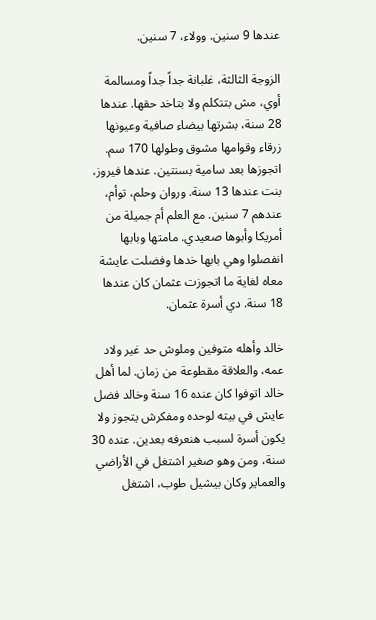عندها 9 سنين. وولاء، 7 سنين.

الزوجة الثالثة، غلبانة جداً جداً ومسالمة أوي، مش بتتكلم ولا بتاخد حقها. عندها 28 سنة، بشرتها بيضاء صافية وعيونها زرقاء وقوامها مشوق وطولها 170 سم. اتجوزها بعد سامية بسنتين. عندها فيروز، بنت عندها 13 سنة. وروان وحلم، توأم، عندهم 7 سنين. مع العلم أم جميلة من أمريكا وأبوها صعيدي. مامتها وبابها انفصلوا وهي بابها خدها وفضلت عايشة معاه لغاية ما اتجوزت عثمان كان عندها 18 سنة. دي أسرة عثمان.

خالد وأهله متوفين وملوش حد غير ولاد عمه، والعلاقة مقطوعة من زمان. لما أهل خالد اتوفوا كان عنده 16 سنة وخالد فضل عايش في بيته لوحده ومفكرش يتجوز ولا يكون أسرة لسبب هنعرفه بعدين. عنده 30 سنة، ومن وهو صغير اشتغل في الأراضي والعماير وكان بيشيل طوب، اشتغل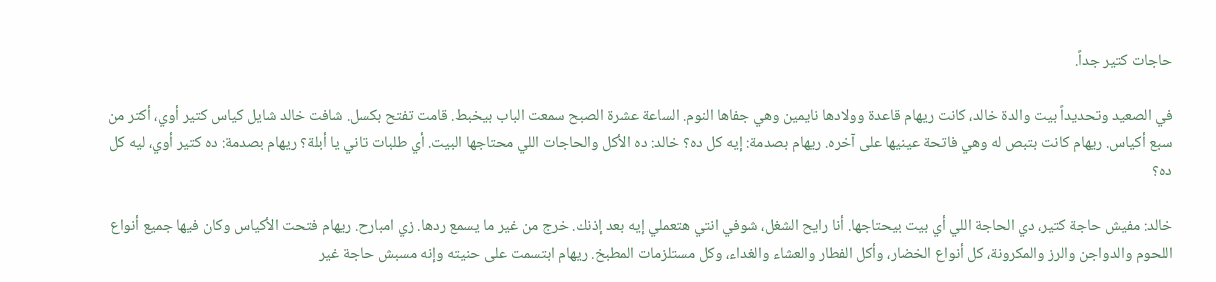حاجات كتير جداً.

في الصعيد وتحديداً بيت والدة خالد، كانت ريهام قاعدة وولادها نايمين وهي جفاها النوم. الساعة عشرة الصبح سمعت الباب بيخبط. قامت تفتح بكسل. شافت خالد شايل كياس كتير أوي، أكتر من سبع أكياس. ريهام كانت بتبص له وهي فاتحة عينيها على آخره. ريهام بصدمة: إيه كل ده؟ خالد: ده الأكل والحاجات اللي محتاجها البيت. أي طلبات تاني يا أبلة؟ ريهام بصدمة: ده كتير أوي، ليه كل ده؟

خالد: مفيش حاجة كتير، دي الحاجة اللي أي بيت بيحتاجها. أنا رايح الشغل، شوفي انتي هتعملي إيه بعد إذنك. خرج من غير ما يسمع ردها. زي امبارح. ريهام فتحت الأكياس وكان فيها جميع أنواع اللحوم والدواجن والرز والمكرونة، كل أنواع الخضار، وأكل الفطار والعشاء والغداء، وكل مستلزمات المطبخ. ريهام ابتسمت على حنيته وإنه مسبش حاجة غير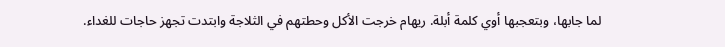لما جابها، وبتعجبها أوي كلمة أبلة. ريهام خرجت الأكل وحطتهم في الثلاجة وابتدت تجهز حاجات للغداء.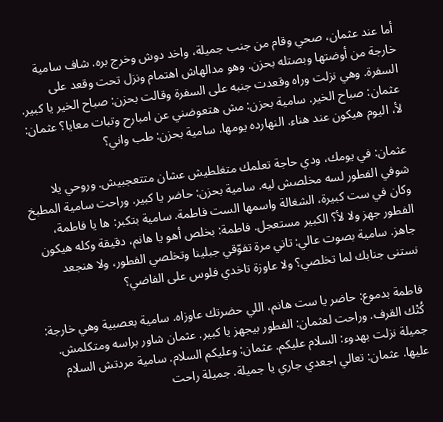أما عند عثمان، صحي وقام من جنب جميلة، واخد دوش وخرج بره. شاف سامية خارجة من أوضتها وبصتله بحزن. وهو مدالهاش اهتمام ونزل تحت وقعد على السفرة. وهي نزلت وراه وقعدت جنبه على السفرة وقالت بحزن: صباح الخير يا كبير. عثمان: صباح الخير. سامية بحزن: مش هتعوضني عن امبارح وتبات معايا؟ عثمان: لأ، اليوم هيكون عند هناء. النهارده يومها. سامية بحزن: طب واني؟

عثمان: في يومك، ودي حاجة تعلمك متغلطيش عشان متتعجبيش. وروحي يلا شوفي الفطور لسه مخلصش ليه. سامية بحزن: حاضر يا كبير. وراحت سامية المطبخ وكان في ست كبيرة، الشغالة واسمها الست فاطمة. سامية بتكبر: ها يا فاطمة، الفطور جهز ولا لأ؟ الكبير مستعجل. فاطمة: بخلص أهو يا هانم، دقيقة وكله هيكون جاهز. سامية بصوت عالي: تاني مرة تفوّقي جبلينا وتخلصي الفطور، ولا هنجعد نستنى جنابك لما تخلصي؟ ولا عاوزة تاخدي فلوس على الفاضي؟

فاطمة بدموع: حاضر يا ست هانم، اللي حضرتك عاوزاه. سامية بعصبية وهي خارجة: كُتْك القرف. وراحت لعثمان: الفطور بيجهز يا كبير. عثمان شاور براسه ومتكلمش. جميلة نزلت بهدوء: السلام عليكم. عثمان: وعليكم السلام. سامية مردتش السلام عليها. عثمان: تعالي اجعدي جاري يا جميلة. جميلة راحت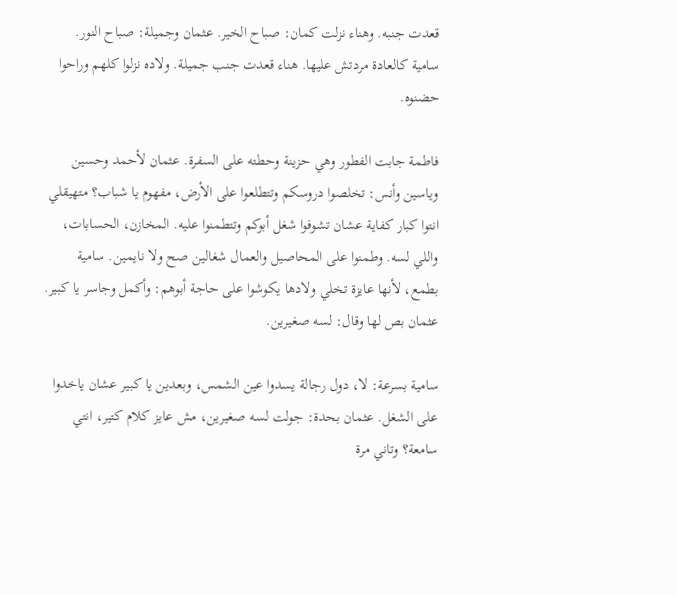قعدت جنبه. وهناء نزلت كمان: صباح الخير. عثمان وجميلة: صباح النور. سامية كالعادة مردتش عليها. هناء قعدت جنب جميلة. ولاده نزلوا كلهم وراحوا حضنوه.

فاطمة جابت الفطور وهي حزينة وحطته على السفرة. عثمان لأحمد وحسين وياسين وأنس: تخلصوا دروسكم وتتطلعوا على الأرض، مفهوم يا شباب؟ متهيقلي انتوا كبار كفاية عشان تشوفوا شغل أبوكم وتتطمنوا عليه. المخازن، الحسابات، واللي لسه. وطمنوا على المحاصيل والعمال شغالين صح ولا نايمين. سامية بطمع، لأنها عايزة تخلي ولادها يكوشوا على حاجة أبوهم: وأكمل وجاسر يا كبير. عثمان بص لها وقال: لسه صغيرين.

سامية بسرعة: لا، دول رجالة يسدوا عين الشمس، وبعدين يا كبير عشان ياخدوا على الشغل. عثمان بحدة: جولت لسه صغيرين، مش عايز كلام كتير، انتي سامعة؟ وتاني مرة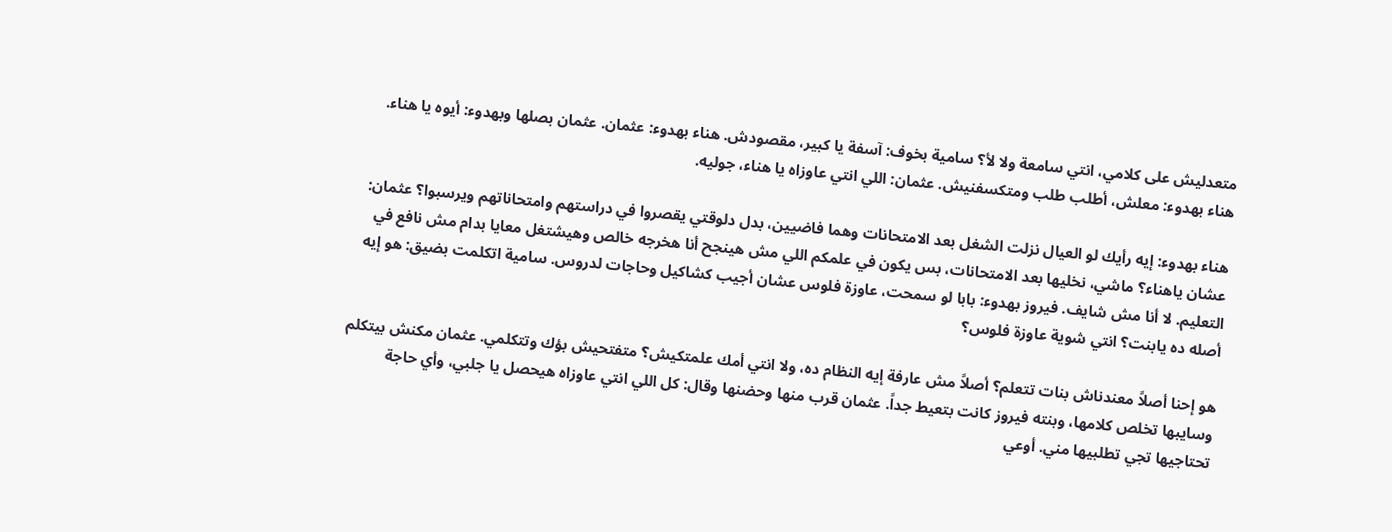متعدليش على كلامي، انتي سامعة ولا لأ؟ سامية بخوف: آسفة يا كبير، مقصودش. هناء بهدوء: عثمان. عثمان بصلها وبهدوء: أيوه يا هناء. هناء بهدوء: معلش، أطلب طلب ومتكسفنيش. عثمان: اللي انتي عاوزاه يا هناء، جوليه.

هناء بهدوء: إيه رأيك لو العيال نزلت الشغل بعد الامتحانات وهما فاضيين، بدل دلوقتي يقصروا في دراستهم وامتحاناتهم ويرسبوا؟ عثمان: عشان ياهناء؟ ماشي، نخليها بعد الامتحانات، بس يكون في علمكم اللي مش هينجح أنا هخرجه خالص وهيشتغل معايا بدام مش نافع في التعليم. لا أنا مش شايف. فيروز بهدوء: بابا لو سمحت، عاوزة فلوس عشان أجيب كشاكيل وحاجات لدروس. سامية اتكلمت بضيق: هو إيه أصله ده يابنت؟ انتي شوية عاوزة فلوس؟

هو إحنا أصلاً معندناش بنات تتعلم؟ أصلاً مش عارفة إيه النظام ده، ولا انتي أمك علمتكيش؟ متفتحيش بؤك وتتكلمي. عثمان مكنش بيتكلم وسايبها تخلص كلامها، وبنته فيروز كانت بتعيط جداً. عثمان قرب منها وحضنها وقال: كل اللي انتي عاوزاه هيحصل يا جلبي، وأي حاجة تحتاجيها تجي تطلبيها مني. أوعي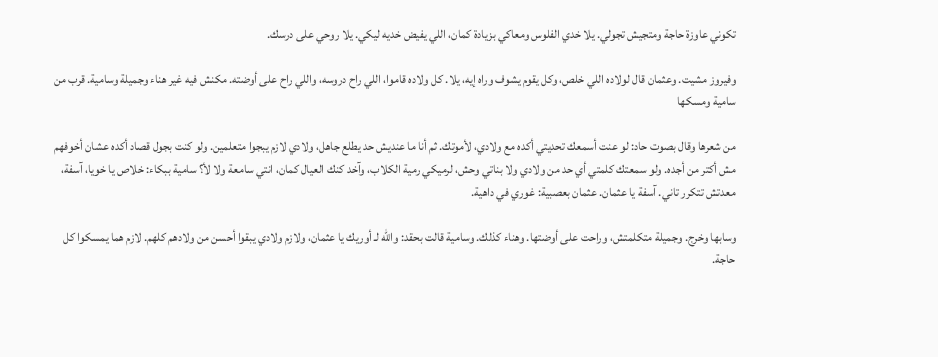تكوني عاوزة حاجة ومتجيش تجولي. يلا خدي الفلوس ومعاكي بزيادة كمان، اللي يفيض خديه ليكي. يلا روحي على درسك.

وفيروز مشيت. وعثمان قال لولاده اللي خلص، وكل يقوم يشوف وراه إيه، يلا. كل ولاده قاموا، اللي راح دروسه، واللي راح على أوضته. مكنش فيه غير هناء وجميلة وسامية. قرب من سامية ومسكها

من شعرها وقال بصوت حاد: لو عنت أسمعك تحديتي أكده مع ولادي، لأموتك. ثم أنا ما عنديش حد يطلع جاهل، ولادي لازم يبجوا متعلمين. ولو كنت بجول قصاد أكده عشان أخوفهم مش أكتر من أجده. ولو سمعتك كلمتي أي حد من ولادي ولا بناتي وحش، لرميكي رمية الكلاب، وآخد كنك العيال كمان، انتي سامعة ولا لأ؟ سامية ببكاء: خلاص يا خويا، آسفة، معدتش تتكرر تاني. آسفة يا عثمان. عثمان بعصبية: غوري في داهية.

وسابها وخرج. وجميلة متكلمتش، وراحت على أوضتها. وهناء كذلك. وسامية قالت بحقد: والله لـ أوريك يا عثمان، ولازم ولادي يبقوا أحسن من ولادهم كلهم. لازم هما يمسكوا كل حاجة.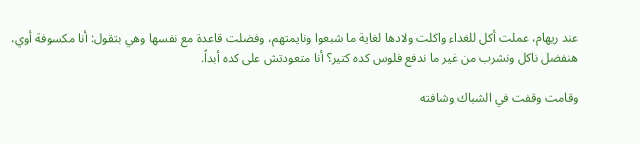عند ريهام، عملت أكل للغداء واكلت ولادها لغاية ما شبعوا ونايمتهم، وفضلت قاعدة مع نفسها وهي بتقول: أنا مكسوفة أوي، هنفضل ناكل ونشرب من غير ما ندفع فلوس كده كتير؟ أنا متعودتش على كده أبداً.

وقامت وقفت في الشباك وشافته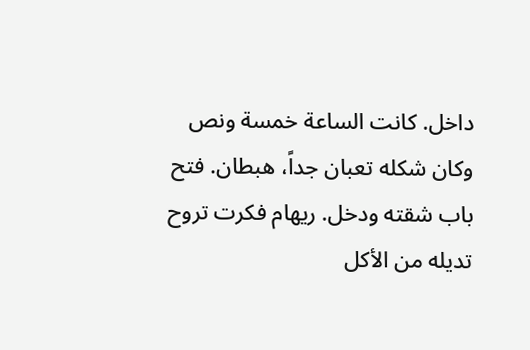داخل. كانت الساعة خمسة ونص وكان شكله تعبان جداً، هبطان. فتح باب شقته ودخل. ريهام فكرت تروح تديله من الأكل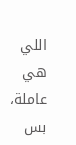اللي هي عاملة، بس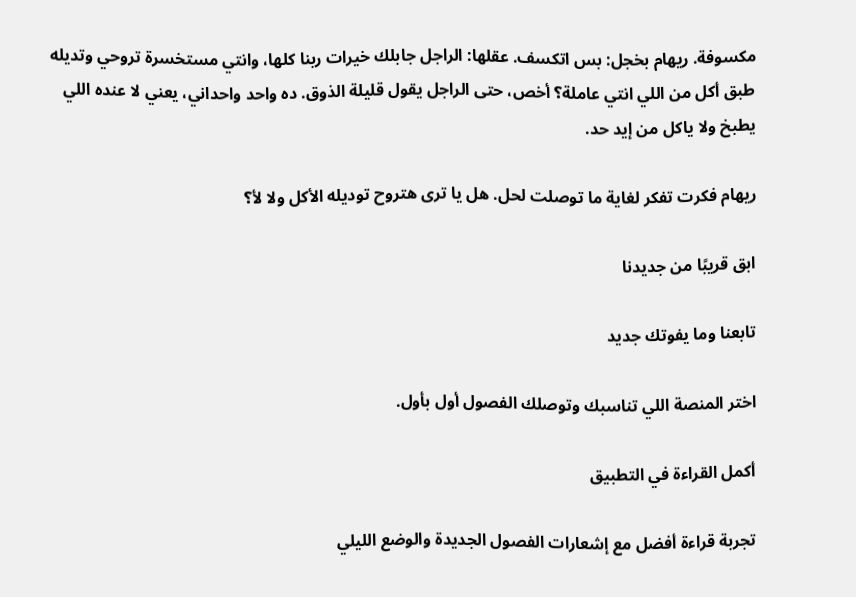مكسوفة. ريهام بخجل: بس اتكسف. عقلها: الراجل جابلك خيرات ربنا كلها، وانتي مستخسرة تروحي وتديله طبق أكل من اللي انتي عاملة؟ أخص، حتى الراجل يقول قليلة الذوق. ده واحد واحداني، يعني لا عنده اللي يطبخ ولا ياكل من إيد حد.

ريهام فكرت تفكر لغاية ما توصلت لحل. هل يا ترى هتروح توديله الأكل ولا لأ؟

ابق قريبًا من جديدنا

تابعنا وما يفوتك جديد

اختر المنصة اللي تناسبك وتوصلك الفصول أول بأول.

أكمل القراءة في التطبيق

تجربة قراءة أفضل مع إشعارات الفصول الجديدة والوضع الليلي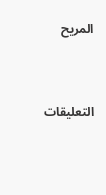المريح



التعليقات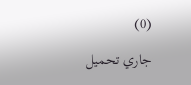(0)

جاري تحميل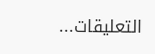التعليقات...